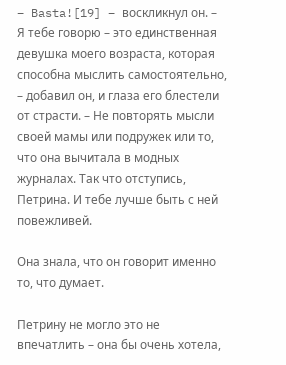– Basta![19] – воскликнул он. – Я тебе говорю – это единственная девушка моего возраста, которая способна мыслить самостоятельно, – добавил он, и глаза его блестели от страсти. – Не повторять мысли своей мамы или подружек или то, что она вычитала в модных журналах. Так что отступись, Петрина. И тебе лучше быть с ней повежливей.

Она знала, что он говорит именно то, что думает.

Петрину не могло это не впечатлить – она бы очень хотела,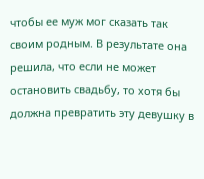чтобы ее муж мог сказать так своим родным. В результате она решила, что если не может остановить свадьбу, то хотя бы должна превратить эту девушку в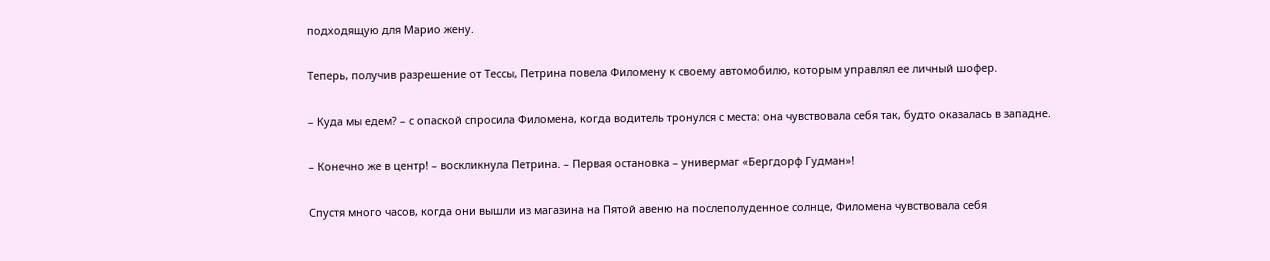подходящую для Марио жену.

Теперь, получив разрешение от Тессы, Петрина повела Филомену к своему автомобилю, которым управлял ее личный шофер.

– Куда мы едем? – с опаской спросила Филомена, когда водитель тронулся с места: она чувствовала себя так, будто оказалась в западне.

– Конечно же в центр! – воскликнула Петрина. – Первая остановка – универмаг «Бергдорф Гудман»!

Спустя много часов, когда они вышли из магазина на Пятой авеню на послеполуденное солнце, Филомена чувствовала себя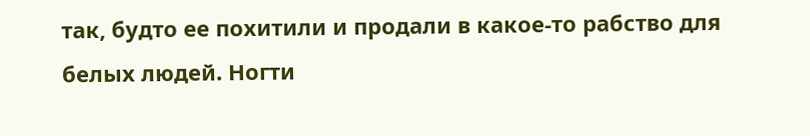так, будто ее похитили и продали в какое-то рабство для белых людей. Ногти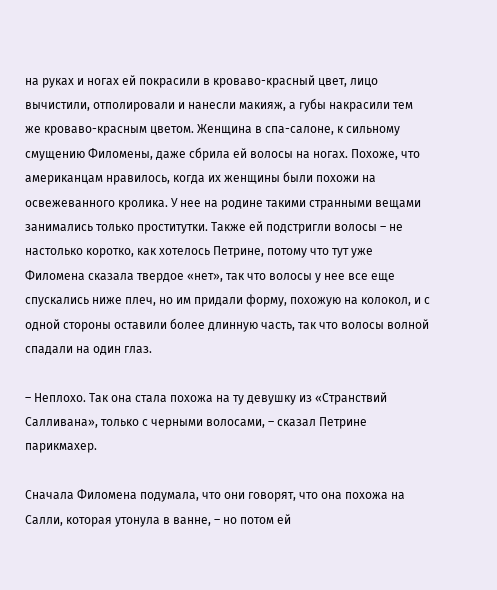на руках и ногах ей покрасили в кроваво-красный цвет, лицо вычистили, отполировали и нанесли макияж, а губы накрасили тем же кроваво-красным цветом. Женщина в спа-салоне, к сильному смущению Филомены, даже сбрила ей волосы на ногах. Похоже, что американцам нравилось, когда их женщины были похожи на освежеванного кролика. У нее на родине такими странными вещами занимались только проститутки. Также ей подстригли волосы – не настолько коротко, как хотелось Петрине, потому что тут уже Филомена сказала твердое «нет», так что волосы у нее все еще спускались ниже плеч, но им придали форму, похожую на колокол, и с одной стороны оставили более длинную часть, так что волосы волной спадали на один глаз.

– Неплохо. Так она стала похожа на ту девушку из «Странствий Салливана», только с черными волосами, – сказал Петрине парикмахер.

Сначала Филомена подумала, что они говорят, что она похожа на Салли, которая утонула в ванне, – но потом ей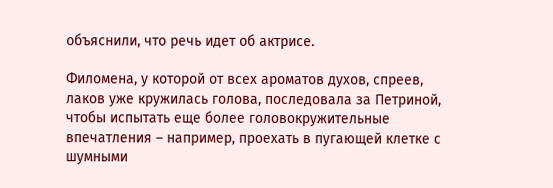объяснили, что речь идет об актрисе.

Филомена, у которой от всех ароматов духов, спреев, лаков уже кружилась голова, последовала за Петриной, чтобы испытать еще более головокружительные впечатления – например, проехать в пугающей клетке с шумными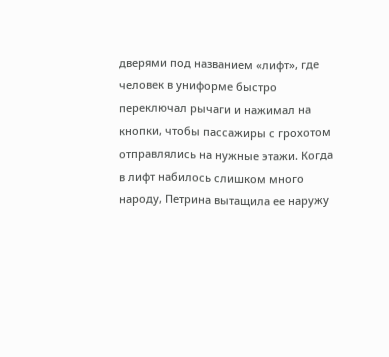дверями под названием «лифт», где человек в униформе быстро переключал рычаги и нажимал на кнопки, чтобы пассажиры с грохотом отправлялись на нужные этажи. Когда в лифт набилось слишком много народу, Петрина вытащила ее наружу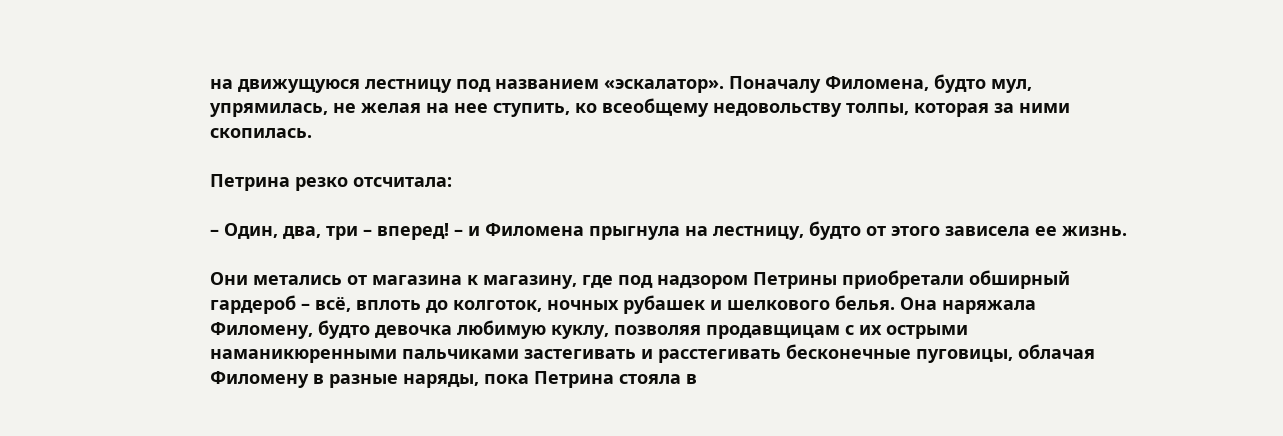на движущуюся лестницу под названием «эскалатор». Поначалу Филомена, будто мул, упрямилась, не желая на нее ступить, ко всеобщему недовольству толпы, которая за ними скопилась.

Петрина резко отсчитала:

– Один, два, три – вперед! – и Филомена прыгнула на лестницу, будто от этого зависела ее жизнь.

Они метались от магазина к магазину, где под надзором Петрины приобретали обширный гардероб – всё, вплоть до колготок, ночных рубашек и шелкового белья. Она наряжала Филомену, будто девочка любимую куклу, позволяя продавщицам с их острыми наманикюренными пальчиками застегивать и расстегивать бесконечные пуговицы, облачая Филомену в разные наряды, пока Петрина стояла в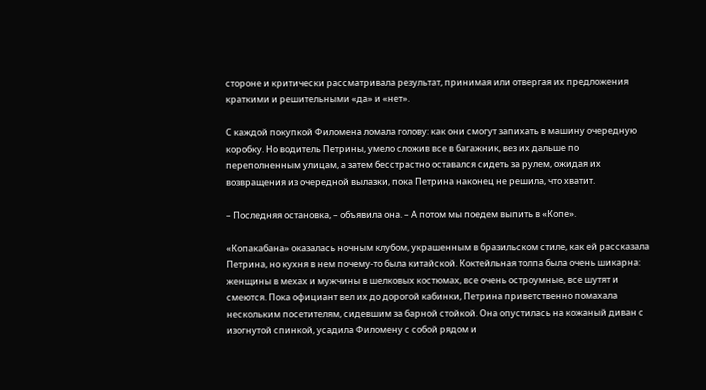стороне и критически рассматривала результат, принимая или отвергая их предложения краткими и решительными «да» и «нет».

С каждой покупкой Филомена ломала голову: как они смогут запихать в машину очередную коробку. Но водитель Петрины, умело сложив все в багажник, вез их дальше по переполненным улицам, а затем бесстрастно оставался сидеть за рулем, ожидая их возвращения из очередной вылазки, пока Петрина наконец не решила, что хватит.

– Последняя остановка, – объявила она. – А потом мы поедем выпить в «Копе».

«Копакабана» оказалась ночным клубом, украшенным в бразильском стиле, как ей рассказала Петрина, но кухня в нем почему-то была китайской. Коктейльная толпа была очень шикарна: женщины в мехах и мужчины в шелковых костюмах, все очень остроумные, все шутят и смеются. Пока официант вел их до дорогой кабинки, Петрина приветственно помахала нескольким посетителям, сидевшим за барной стойкой. Она опустилась на кожаный диван с изогнутой спинкой, усадила Филомену с собой рядом и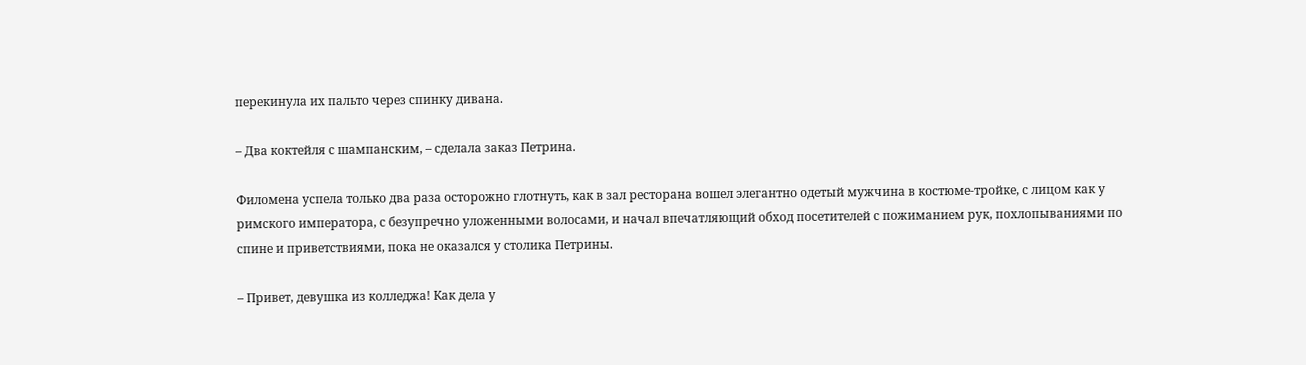перекинула их пальто через спинку дивана.

– Два коктейля с шампанским, – сделала заказ Петрина.

Филомена успела только два раза осторожно глотнуть, как в зал ресторана вошел элегантно одетый мужчина в костюме-тройке, с лицом как у римского императора, с безупречно уложенными волосами, и начал впечатляющий обход посетителей с пожиманием рук, похлопываниями по спине и приветствиями, пока не оказался у столика Петрины.

– Привет, девушка из колледжа! Как дела у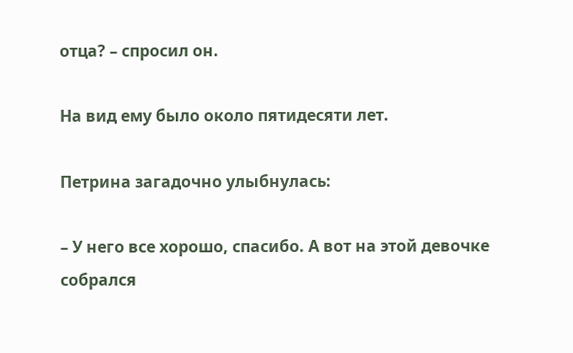отца? – спросил он.

На вид ему было около пятидесяти лет.

Петрина загадочно улыбнулась:

– У него все хорошо, спасибо. А вот на этой девочке собрался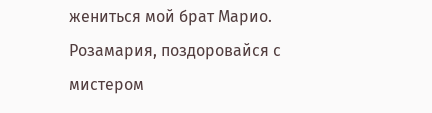жениться мой брат Марио. Розамария, поздоровайся с мистером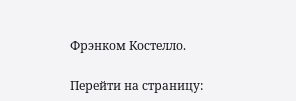Фрэнком Костелло.

Перейти на страницу: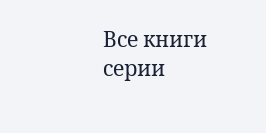Все книги серии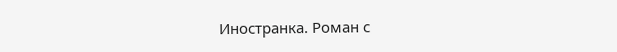Иностранка. Роман с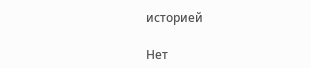историей

Нет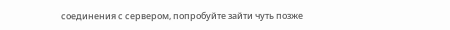соединения с сервером, попробуйте зайти чуть позже